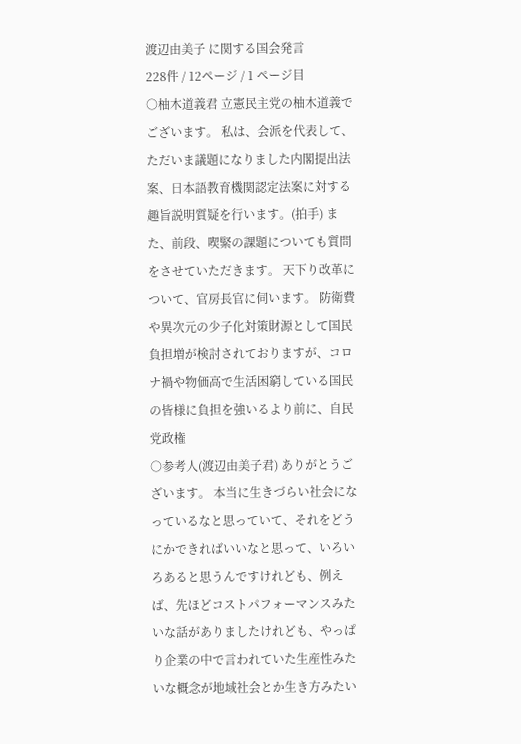渡辺由美子 に関する国会発言
228件 / 12ページ / 1 ページ目
○柚木道義君 立憲民主党の柚木道義でございます。 私は、会派を代表して、ただいま議題になりました内閣提出法案、日本語教育機関認定法案に対する趣旨説明質疑を行います。(拍手) また、前段、喫緊の課題についても質問をさせていただきます。 天下り改革について、官房長官に伺います。 防衛費や異次元の少子化対策財源として国民負担増が検討されておりますが、コロナ禍や物価高で生活困窮している国民の皆様に負担を強いるより前に、自民党政権
○参考人(渡辺由美子君) ありがとうございます。 本当に生きづらい社会になっているなと思っていて、それをどうにかできればいいなと思って、いろいろあると思うんですけれども、例えば、先ほどコストパフォーマンスみたいな話がありましたけれども、やっぱり企業の中で言われていた生産性みたいな概念が地域社会とか生き方みたい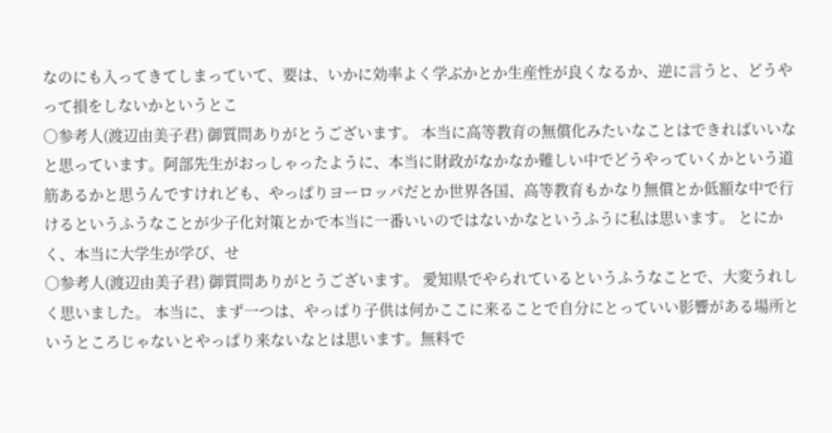なのにも入ってきてしまっていて、要は、いかに効率よく学ぶかとか生産性が良くなるか、逆に言うと、どうやって損をしないかというとこ
○参考人(渡辺由美子君) 御質問ありがとうございます。 本当に高等教育の無償化みたいなことはできればいいなと思っています。阿部先生がおっしゃったように、本当に財政がなかなか難しい中でどうやっていくかという道筋あるかと思うんですけれども、やっぱりヨーロッパだとか世界各国、高等教育もかなり無償とか低額な中で行けるというふうなことが少子化対策とかで本当に一番いいのではないかなというふうに私は思います。 とにかく、本当に大学生が学び、せ
○参考人(渡辺由美子君) 御質問ありがとうございます。 愛知県でやられているというふうなことで、大変うれしく思いました。 本当に、まず一つは、やっぱり子供は何かここに来ることで自分にとっていい影響がある場所というところじゃないとやっぱり来ないなとは思います。無料で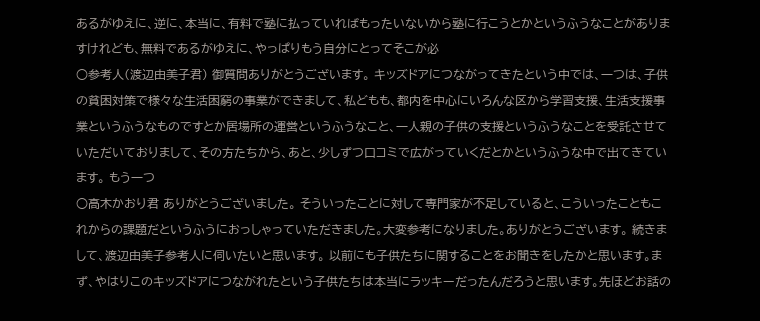あるがゆえに、逆に、本当に、有料で塾に払っていればもったいないから塾に行こうとかというふうなことがありますけれども、無料であるがゆえに、やっぱりもう自分にとってそこが必
○参考人(渡辺由美子君) 御質問ありがとうございます。 キッズドアにつながってきたという中では、一つは、子供の貧困対策で様々な生活困窮の事業ができまして、私どもも、都内を中心にいろんな区から学習支援、生活支援事業というふうなものですとか居場所の運営というふうなこと、一人親の子供の支援というふうなことを受託させていただいておりまして、その方たちから、あと、少しずつ口コミで広がっていくだとかというふうな中で出てきています。 もう一つ
○高木かおり君 ありがとうございました。 そういったことに対して専門家が不足していると、こういったこともこれからの課題だというふうにおっしゃっていただきました。大変参考になりました。ありがとうございます。 続きまして、渡辺由美子参考人に伺いたいと思います。 以前にも子供たちに関することをお聞きをしたかと思います。まず、やはりこのキッズドアにつながれたという子供たちは本当にラッキーだったんだろうと思います。先ほどお話の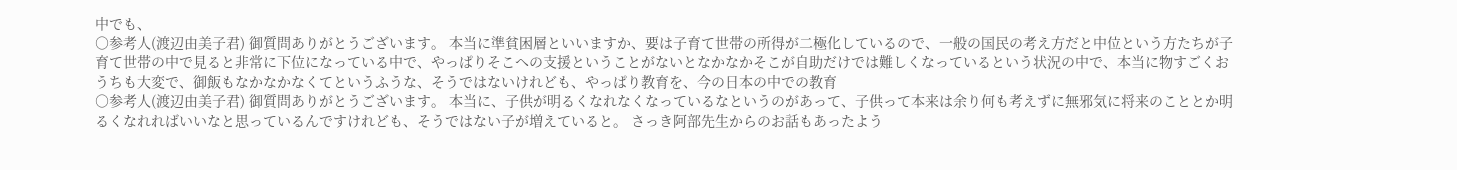中でも、
○参考人(渡辺由美子君) 御質問ありがとうございます。 本当に準貧困層といいますか、要は子育て世帯の所得が二極化しているので、一般の国民の考え方だと中位という方たちが子育て世帯の中で見ると非常に下位になっている中で、やっぱりそこへの支援ということがないとなかなかそこが自助だけでは難しくなっているという状況の中で、本当に物すごくおうちも大変で、御飯もなかなかなくてというふうな、そうではないけれども、やっぱり教育を、今の日本の中での教育
○参考人(渡辺由美子君) 御質問ありがとうございます。 本当に、子供が明るくなれなくなっているなというのがあって、子供って本来は余り何も考えずに無邪気に将来のこととか明るくなれればいいなと思っているんですけれども、そうではない子が増えていると。 さっき阿部先生からのお話もあったよう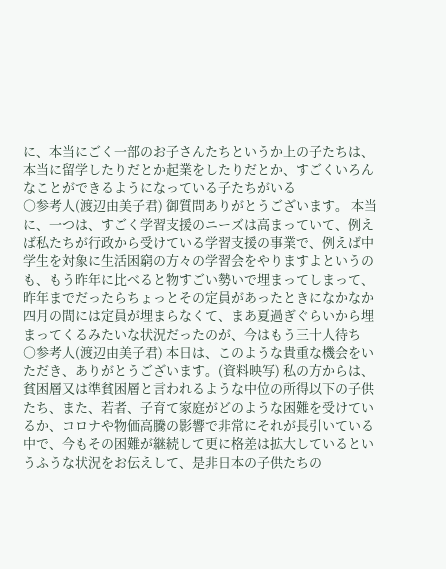に、本当にごく一部のお子さんたちというか上の子たちは、本当に留学したりだとか起業をしたりだとか、すごくいろんなことができるようになっている子たちがいる
○参考人(渡辺由美子君) 御質問ありがとうございます。 本当に、一つは、すごく学習支援のニーズは高まっていて、例えば私たちが行政から受けている学習支援の事業で、例えば中学生を対象に生活困窮の方々の学習会をやりますよというのも、もう昨年に比べると物すごい勢いで埋まってしまって、昨年までだったらちょっとその定員があったときになかなか四月の間には定員が埋まらなくて、まあ夏過ぎぐらいから埋まってくるみたいな状況だったのが、今はもう三十人待ち
○参考人(渡辺由美子君) 本日は、このような貴重な機会をいただき、ありがとうございます。(資料映写) 私の方からは、貧困層又は準貧困層と言われるような中位の所得以下の子供たち、また、若者、子育て家庭がどのような困難を受けているか、コロナや物価高騰の影響で非常にそれが長引いている中で、今もその困難が継続して更に格差は拡大しているというふうな状況をお伝えして、是非日本の子供たちの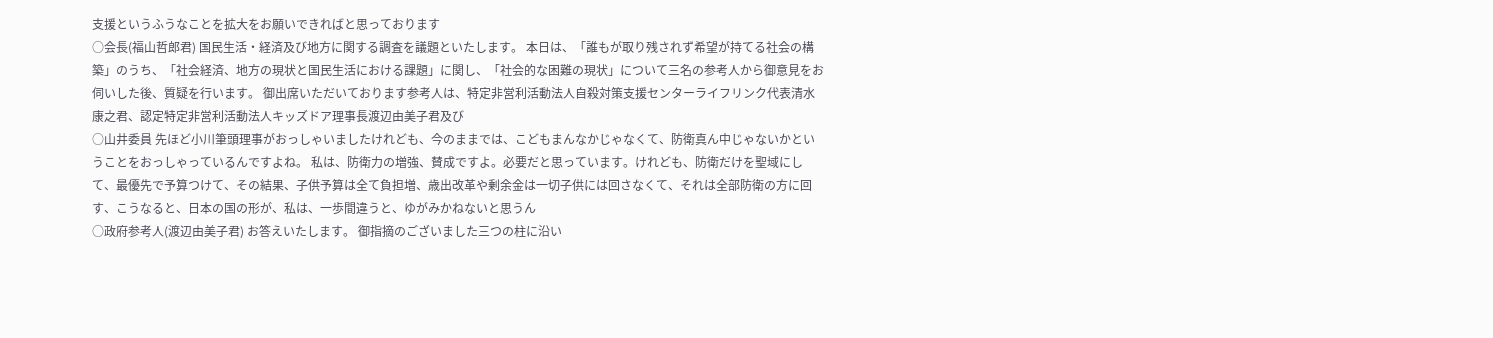支援というふうなことを拡大をお願いできればと思っております
○会長(福山哲郎君) 国民生活・経済及び地方に関する調査を議題といたします。 本日は、「誰もが取り残されず希望が持てる社会の構築」のうち、「社会経済、地方の現状と国民生活における課題」に関し、「社会的な困難の現状」について三名の参考人から御意見をお伺いした後、質疑を行います。 御出席いただいております参考人は、特定非営利活動法人自殺対策支援センターライフリンク代表清水康之君、認定特定非営利活動法人キッズドア理事長渡辺由美子君及び
○山井委員 先ほど小川筆頭理事がおっしゃいましたけれども、今のままでは、こどもまんなかじゃなくて、防衛真ん中じゃないかということをおっしゃっているんですよね。 私は、防衛力の増強、賛成ですよ。必要だと思っています。けれども、防衛だけを聖域にして、最優先で予算つけて、その結果、子供予算は全て負担増、歳出改革や剰余金は一切子供には回さなくて、それは全部防衛の方に回す、こうなると、日本の国の形が、私は、一歩間違うと、ゆがみかねないと思うん
○政府参考人(渡辺由美子君) お答えいたします。 御指摘のございました三つの柱に沿い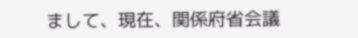まして、現在、関係府省会議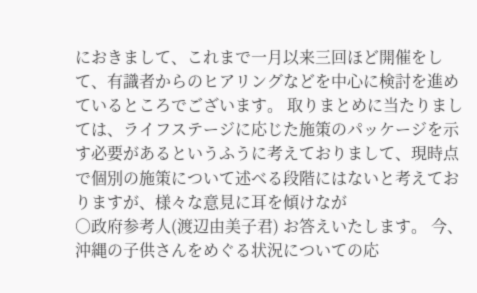におきまして、これまで一月以来三回ほど開催をして、有識者からのヒアリングなどを中心に検討を進めているところでございます。 取りまとめに当たりましては、ライフステージに応じた施策のパッケージを示す必要があるというふうに考えておりまして、現時点で個別の施策について述べる段階にはないと考えておりますが、様々な意見に耳を傾けなが
○政府参考人(渡辺由美子君) お答えいたします。 今、沖縄の子供さんをめぐる状況についての応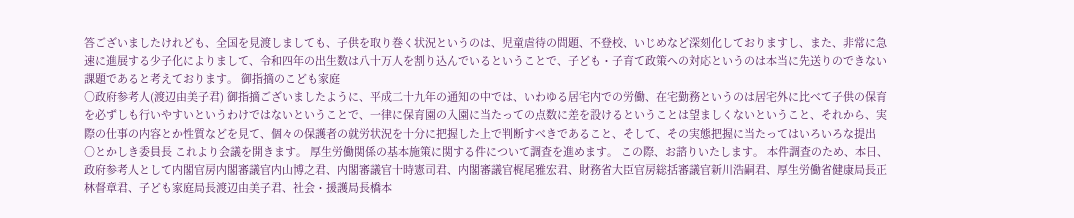答ございましたけれども、全国を見渡しましても、子供を取り巻く状況というのは、児童虐待の問題、不登校、いじめなど深刻化しておりますし、また、非常に急速に進展する少子化によりまして、令和四年の出生数は八十万人を割り込んでいるということで、子ども・子育て政策への対応というのは本当に先送りのできない課題であると考えております。 御指摘のこども家庭
○政府参考人(渡辺由美子君) 御指摘ございましたように、平成二十九年の通知の中では、いわゆる居宅内での労働、在宅勤務というのは居宅外に比べて子供の保育を必ずしも行いやすいというわけではないということで、一律に保育園の入園に当たっての点数に差を設けるということは望ましくないということ、それから、実際の仕事の内容とか性質などを見て、個々の保護者の就労状況を十分に把握した上で判断すべきであること、そして、その実態把握に当たってはいろいろな提出
○とかしき委員長 これより会議を開きます。 厚生労働関係の基本施策に関する件について調査を進めます。 この際、お諮りいたします。 本件調査のため、本日、政府参考人として内閣官房内閣審議官内山博之君、内閣審議官十時憲司君、内閣審議官梶尾雅宏君、財務省大臣官房総括審議官新川浩嗣君、厚生労働省健康局長正林督章君、子ども家庭局長渡辺由美子君、社会・援護局長橋本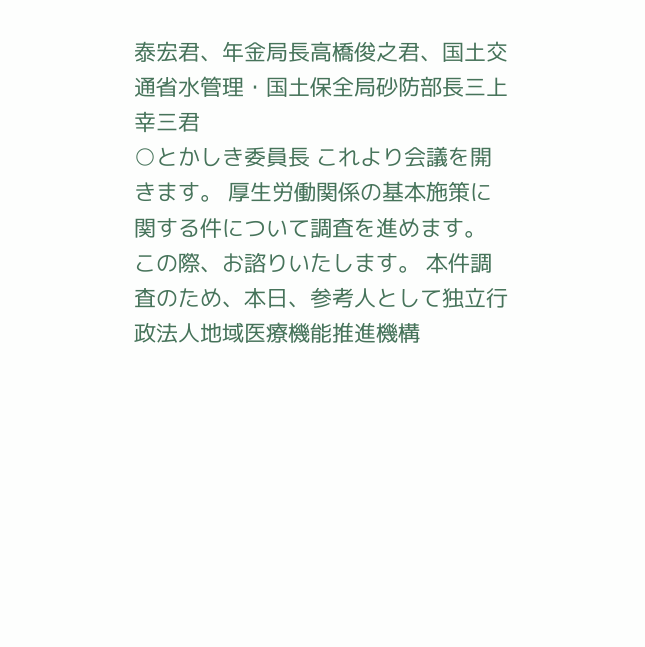泰宏君、年金局長高橋俊之君、国土交通省水管理・国土保全局砂防部長三上幸三君
○とかしき委員長 これより会議を開きます。 厚生労働関係の基本施策に関する件について調査を進めます。 この際、お諮りいたします。 本件調査のため、本日、参考人として独立行政法人地域医療機能推進機構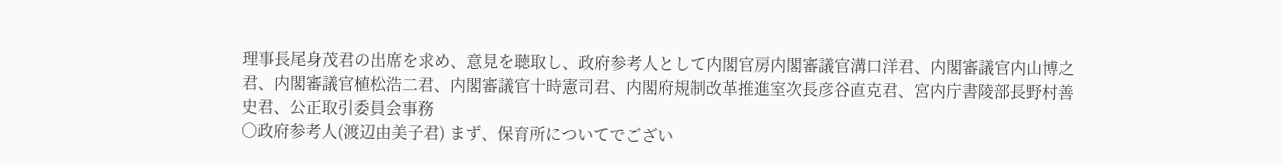理事長尾身茂君の出席を求め、意見を聴取し、政府参考人として内閣官房内閣審議官溝口洋君、内閣審議官内山博之君、内閣審議官植松浩二君、内閣審議官十時憲司君、内閣府規制改革推進室次長彦谷直克君、宮内庁書陵部長野村善史君、公正取引委員会事務
○政府参考人(渡辺由美子君) まず、保育所についてでござい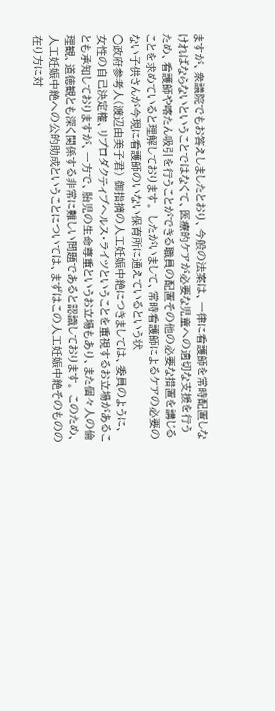ますが、衆議院でもお答えしましたとおり、今般の法案は、一律に看護師を常時配置しなければならないということではなくて、医療的ケアが必要な児童への適切な支援を行うため、看護師や喀たん吸引を行うことができる職員の配置その他の必要な措置を講じることを求めていると理解しております。 したがいまして、常時看護師によるケアの必要のない子供さんが今現に看護師のいない保育所に通えているという状
○政府参考人(渡辺由美子君) 御指摘の人工妊娠中絶につきましては、委員のように、女性の自己決定権、リプロダクティブヘルス・ライツということを重視するお立場があることも承知しておりますが、一方で、胎児の生命尊重というお立場もあり、また個々人の倫理観、道徳観とも深く関係する非常に難しい問題であると認識しております。 このため、人工妊娠中絶への公的助成ということについては、まずはこの人工妊娠中絶そのものの在り方に対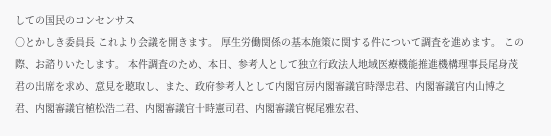しての国民のコンセンサス
○とかしき委員長 これより会議を開きます。 厚生労働関係の基本施策に関する件について調査を進めます。 この際、お諮りいたします。 本件調査のため、本日、参考人として独立行政法人地域医療機能推進機構理事長尾身茂君の出席を求め、意見を聴取し、また、政府参考人として内閣官房内閣審議官時澤忠君、内閣審議官内山博之君、内閣審議官植松浩二君、内閣審議官十時憲司君、内閣審議官梶尾雅宏君、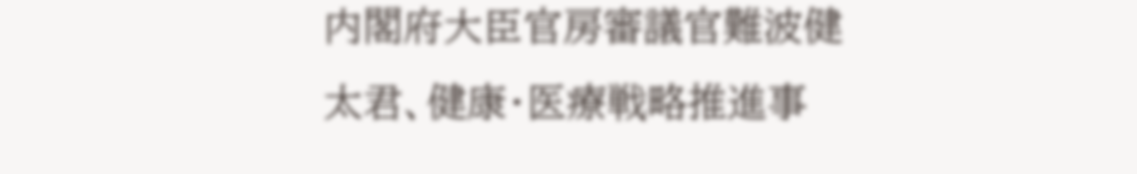内閣府大臣官房審議官難波健太君、健康・医療戦略推進事